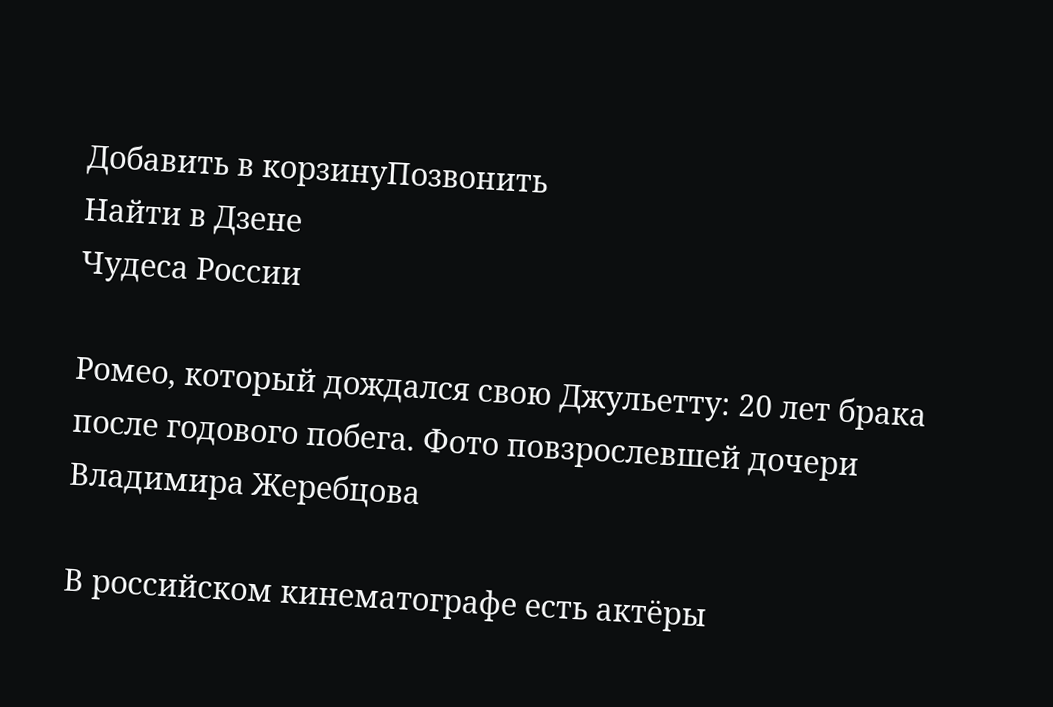Добавить в корзинуПозвонить
Найти в Дзене
Чудеса России

Ромео, который дождался свою Джульетту: 20 лет брака после годового побега. Фото повзрослевшей дочери Владимира Жеребцова

В российском кинематографе есть актёры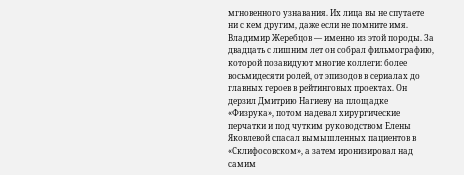мгновенного узнавания. Их лица вы не спутаете ни с кем другим, даже если не помните имя. Владимир Жеребцов — именно из этой породы. За двадцать с лишним лет он собрал фильмографию, которой позавидуют многие коллеги: более восьмидесяти ролей, от эпизодов в сериалах до главных героев в рейтинговых проектах. Он дерзил Дмитрию Нагиеву на площадке «Физрука», потом надевал хирургические перчатки и под чутким руководством Елены Яковлевой спасал вымышленных пациентов в «Склифосовском», а затем иронизировал над самим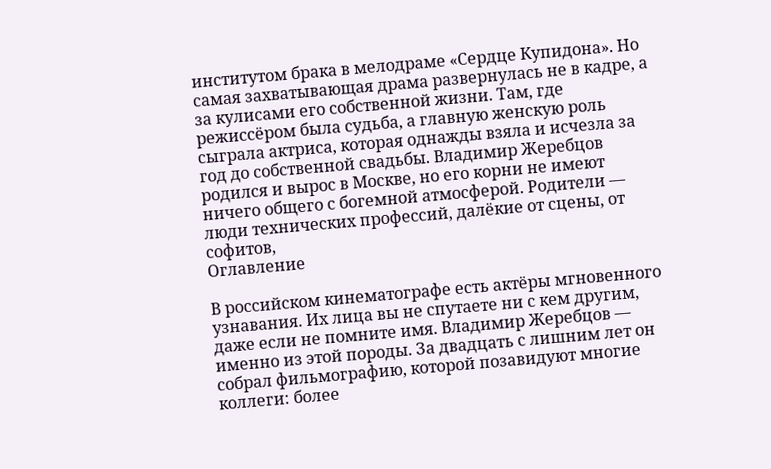институтом брака в мелодраме «Сердце Купидона». Но самая захватывающая драма развернулась не в кадре, а за кулисами его собственной жизни. Там, где режиссёром была судьба, а главную женскую роль сыграла актриса, которая однажды взяла и исчезла за год до собственной свадьбы. Владимир Жеребцов родился и вырос в Москве, но его корни не имеют ничего общего с богемной атмосферой. Родители — люди технических профессий, далёкие от сцены, от софитов,
Оглавление

В российском кинематографе есть актёры мгновенного узнавания. Их лица вы не спутаете ни с кем другим, даже если не помните имя. Владимир Жеребцов — именно из этой породы. За двадцать с лишним лет он собрал фильмографию, которой позавидуют многие коллеги: более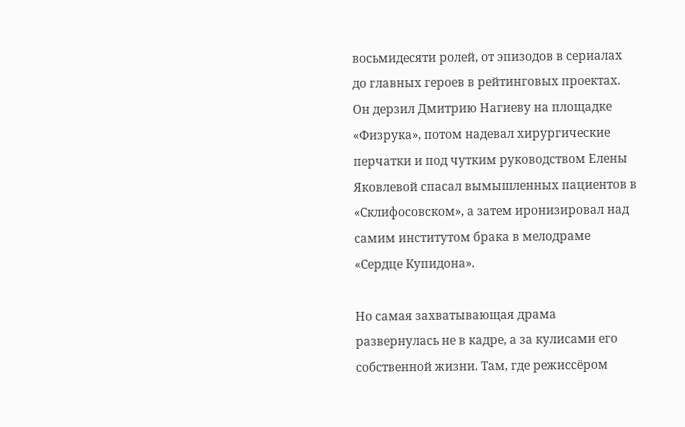восьмидесяти ролей, от эпизодов в сериалах до главных героев в рейтинговых проектах. Он дерзил Дмитрию Нагиеву на площадке «Физрука», потом надевал хирургические перчатки и под чутким руководством Елены Яковлевой спасал вымышленных пациентов в «Склифосовском», а затем иронизировал над самим институтом брака в мелодраме «Сердце Купидона».

Но самая захватывающая драма развернулась не в кадре, а за кулисами его собственной жизни. Там, где режиссёром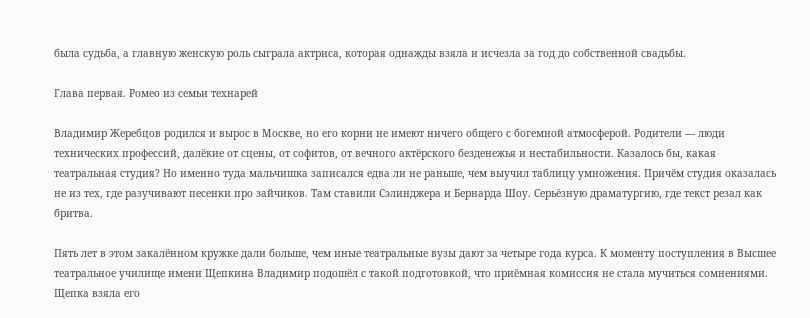была судьба, а главную женскую роль сыграла актриса, которая однажды взяла и исчезла за год до собственной свадьбы.

Глава первая. Ромео из семьи технарей

Владимир Жеребцов родился и вырос в Москве, но его корни не имеют ничего общего с богемной атмосферой. Родители — люди технических профессий, далёкие от сцены, от софитов, от вечного актёрского безденежья и нестабильности. Казалось бы, какая театральная студия? Но именно туда мальчишка записался едва ли не раньше, чем выучил таблицу умножения. Причём студия оказалась не из тех, где разучивают песенки про зайчиков. Там ставили Сэлинджера и Бернарда Шоу. Серьёзную драматургию, где текст резал как бритва.

Пять лет в этом закалённом кружке дали больше, чем иные театральные вузы дают за четыре года курса. К моменту поступления в Высшее театральное училище имени Щепкина Владимир подошёл с такой подготовкой, что приёмная комиссия не стала мучиться сомнениями. Щепка взяла его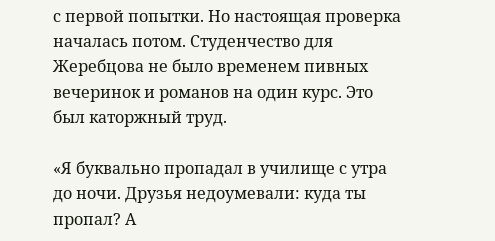с первой попытки. Но настоящая проверка началась потом. Студенчество для Жеребцова не было временем пивных вечеринок и романов на один курс. Это был каторжный труд.

«Я буквально пропадал в училище с утра до ночи. Друзья недоумевали: куда ты пропал? А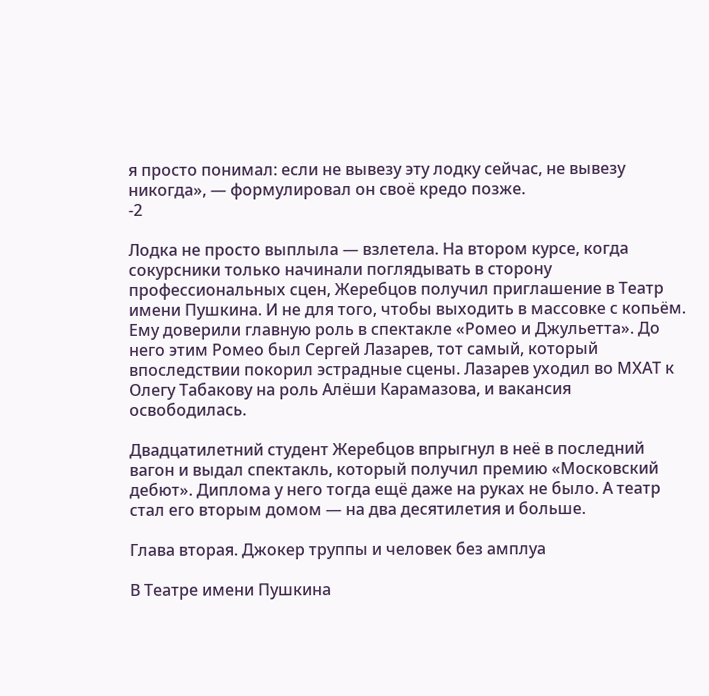я просто понимал: если не вывезу эту лодку сейчас, не вывезу никогда», — формулировал он своё кредо позже.
-2

Лодка не просто выплыла — взлетела. На втором курсе, когда сокурсники только начинали поглядывать в сторону профессиональных сцен, Жеребцов получил приглашение в Театр имени Пушкина. И не для того, чтобы выходить в массовке с копьём. Ему доверили главную роль в спектакле «Ромео и Джульетта». До него этим Ромео был Сергей Лазарев, тот самый, который впоследствии покорил эстрадные сцены. Лазарев уходил во МХАТ к Олегу Табакову на роль Алёши Карамазова, и вакансия освободилась.

Двадцатилетний студент Жеребцов впрыгнул в неё в последний вагон и выдал спектакль, который получил премию «Московский дебют». Диплома у него тогда ещё даже на руках не было. А театр стал его вторым домом — на два десятилетия и больше.

Глава вторая. Джокер труппы и человек без амплуа

В Театре имени Пушкина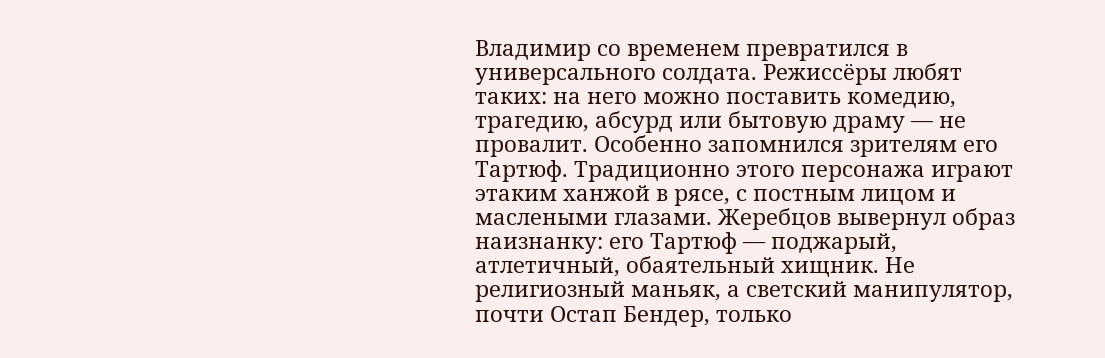Владимир со временем превратился в универсального солдата. Режиссёры любят таких: на него можно поставить комедию, трагедию, абсурд или бытовую драму — не провалит. Особенно запомнился зрителям его Тартюф. Традиционно этого персонажа играют этаким ханжой в рясе, с постным лицом и маслеными глазами. Жеребцов вывернул образ наизнанку: его Тартюф — поджарый, атлетичный, обаятельный хищник. Не религиозный маньяк, а светский манипулятор, почти Остап Бендер, только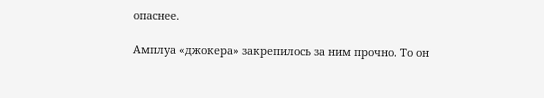опаснее.

Амплуа «джокера» закрепилось за ним прочно. То он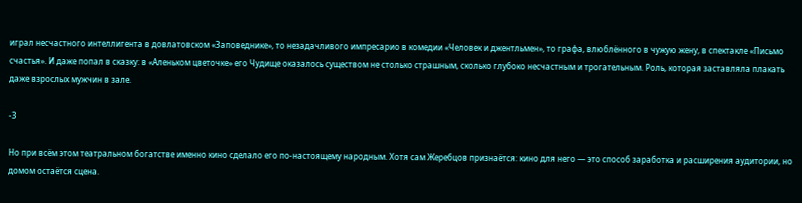играл несчастного интеллигента в довлатовском «Заповеднике», то незадачливого импресарио в комедии «Человек и джентльмен», то графа, влюблённого в чужую жену, в спектакле «Письмо счастья». И даже попал в сказку: в «Аленьком цветочке» его Чудище оказалось существом не столько страшным, сколько глубоко несчастным и трогательным. Роль, которая заставляла плакать даже взрослых мужчин в зале.

-3

Но при всём этом театральном богатстве именно кино сделало его по-настоящему народным. Хотя сам Жеребцов признаётся: кино для него — это способ заработка и расширения аудитории, но домом остаётся сцена.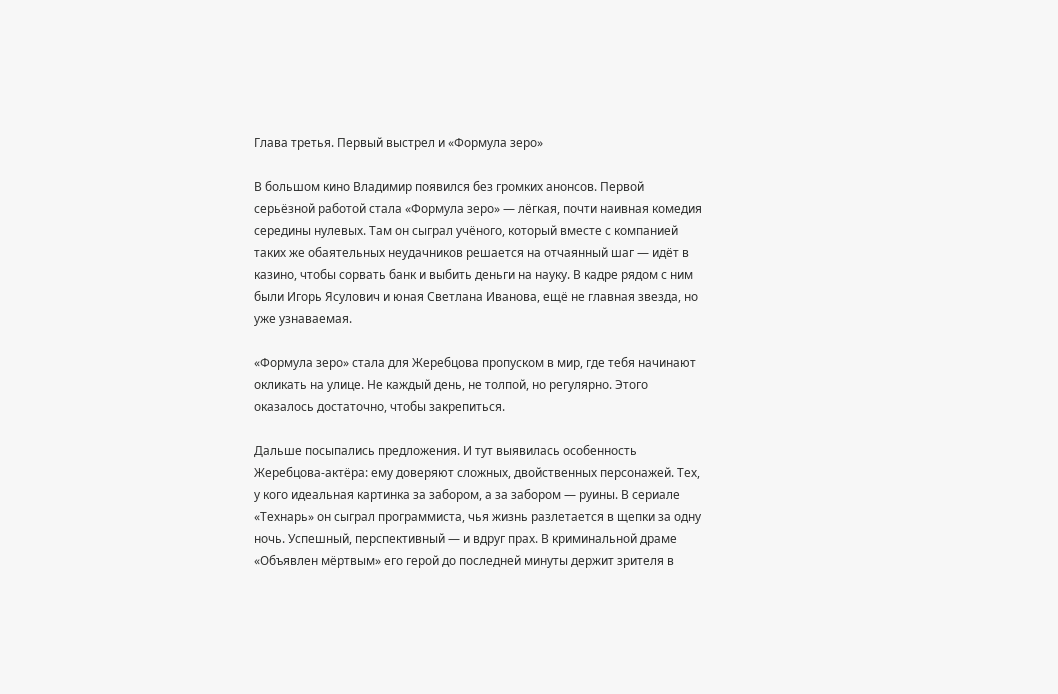Глава третья. Первый выстрел и «Формула зеро»

В большом кино Владимир появился без громких анонсов. Первой серьёзной работой стала «Формула зеро» — лёгкая, почти наивная комедия середины нулевых. Там он сыграл учёного, который вместе с компанией таких же обаятельных неудачников решается на отчаянный шаг — идёт в казино, чтобы сорвать банк и выбить деньги на науку. В кадре рядом с ним были Игорь Ясулович и юная Светлана Иванова, ещё не главная звезда, но уже узнаваемая.

«Формула зеро» стала для Жеребцова пропуском в мир, где тебя начинают окликать на улице. Не каждый день, не толпой, но регулярно. Этого оказалось достаточно, чтобы закрепиться.

Дальше посыпались предложения. И тут выявилась особенность Жеребцова-актёра: ему доверяют сложных, двойственных персонажей. Тех, у кого идеальная картинка за забором, а за забором — руины. В сериале «Технарь» он сыграл программиста, чья жизнь разлетается в щепки за одну ночь. Успешный, перспективный — и вдруг прах. В криминальной драме «Объявлен мёртвым» его герой до последней минуты держит зрителя в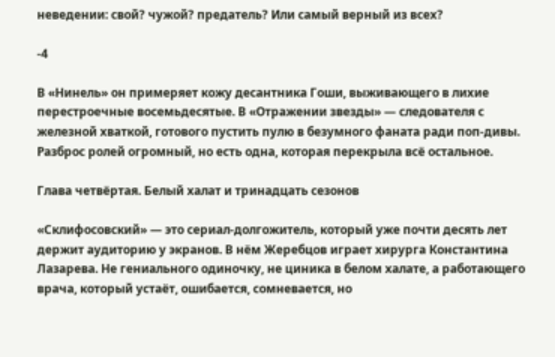неведении: свой? чужой? предатель? Или самый верный из всех?

-4

В «Нинель» он примеряет кожу десантника Гоши, выживающего в лихие перестроечные восемьдесятые. В «Отражении звезды» — следователя с железной хваткой, готового пустить пулю в безумного фаната ради поп-дивы. Разброс ролей огромный, но есть одна, которая перекрыла всё остальное.

Глава четвёртая. Белый халат и тринадцать сезонов

«Склифосовский» — это сериал-долгожитель, который уже почти десять лет держит аудиторию у экранов. В нём Жеребцов играет хирурга Константина Лазарева. Не гениального одиночку, не циника в белом халате, а работающего врача, который устаёт, ошибается, сомневается, но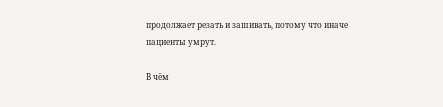продолжает резать и зашивать, потому что иначе пациенты умрут.

В чём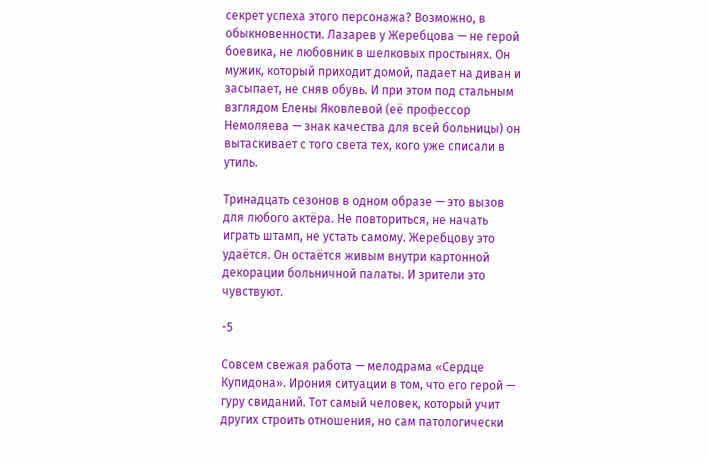секрет успеха этого персонажа? Возможно, в обыкновенности. Лазарев у Жеребцова — не герой боевика, не любовник в шелковых простынях. Он мужик, который приходит домой, падает на диван и засыпает, не сняв обувь. И при этом под стальным взглядом Елены Яковлевой (её профессор Немоляева — знак качества для всей больницы) он вытаскивает с того света тех, кого уже списали в утиль.

Тринадцать сезонов в одном образе — это вызов для любого актёра. Не повториться, не начать играть штамп, не устать самому. Жеребцову это удаётся. Он остаётся живым внутри картонной декорации больничной палаты. И зрители это чувствуют.

-5

Совсем свежая работа — мелодрама «Сердце Купидона». Ирония ситуации в том, что его герой — гуру свиданий. Тот самый человек, который учит других строить отношения, но сам патологически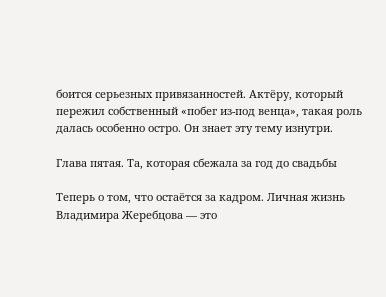боится серьезных привязанностей. Актёру, который пережил собственный «побег из-под венца», такая роль далась особенно остро. Он знает эту тему изнутри.

Глава пятая. Та, которая сбежала за год до свадьбы

Теперь о том, что остаётся за кадром. Личная жизнь Владимира Жеребцова — это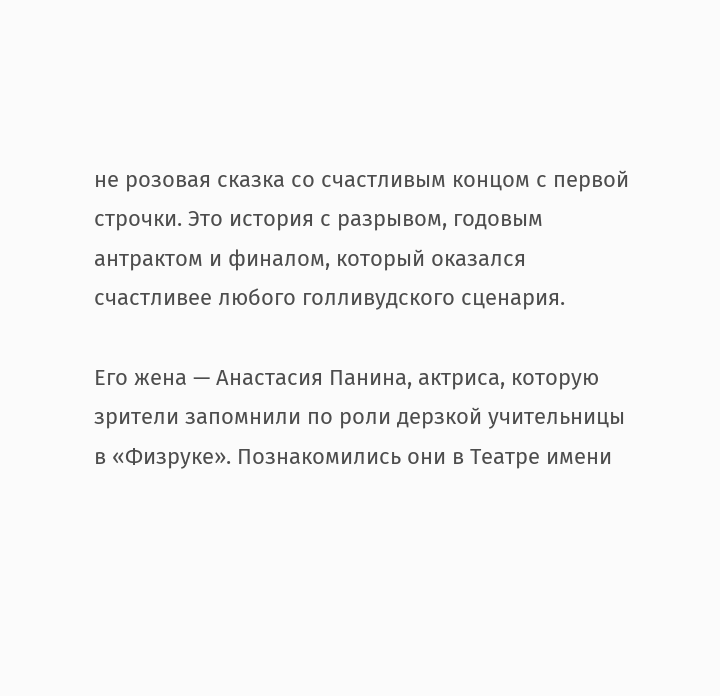не розовая сказка со счастливым концом с первой строчки. Это история с разрывом, годовым антрактом и финалом, который оказался счастливее любого голливудского сценария.

Его жена — Анастасия Панина, актриса, которую зрители запомнили по роли дерзкой учительницы в «Физруке». Познакомились они в Театре имени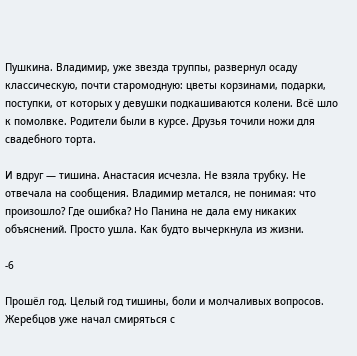Пушкина. Владимир, уже звезда труппы, развернул осаду классическую, почти старомодную: цветы корзинами, подарки, поступки, от которых у девушки подкашиваются колени. Всё шло к помолвке. Родители были в курсе. Друзья точили ножи для свадебного торта.

И вдруг — тишина. Анастасия исчезла. Не взяла трубку. Не отвечала на сообщения. Владимир метался, не понимая: что произошло? Где ошибка? Но Панина не дала ему никаких объяснений. Просто ушла. Как будто вычеркнула из жизни.

-6

Прошёл год. Целый год тишины, боли и молчаливых вопросов. Жеребцов уже начал смиряться с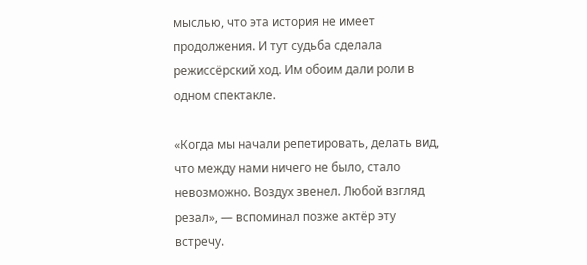мыслью, что эта история не имеет продолжения. И тут судьба сделала режиссёрский ход. Им обоим дали роли в одном спектакле.

«Когда мы начали репетировать, делать вид, что между нами ничего не было, стало невозможно. Воздух звенел. Любой взгляд резал», — вспоминал позже актёр эту встречу.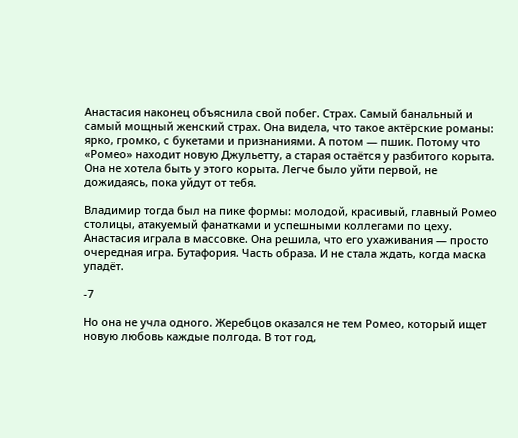Анастасия наконец объяснила свой побег. Страх. Самый банальный и самый мощный женский страх. Она видела, что такое актёрские романы: ярко, громко, с букетами и признаниями. А потом — пшик. Потому что «Ромео» находит новую Джульетту, а старая остаётся у разбитого корыта. Она не хотела быть у этого корыта. Легче было уйти первой, не дожидаясь, пока уйдут от тебя.

Владимир тогда был на пике формы: молодой, красивый, главный Ромео столицы, атакуемый фанатками и успешными коллегами по цеху. Анастасия играла в массовке. Она решила, что его ухаживания — просто очередная игра. Бутафория. Часть образа. И не стала ждать, когда маска упадёт.

-7

Но она не учла одного. Жеребцов оказался не тем Ромео, который ищет новую любовь каждые полгода. В тот год,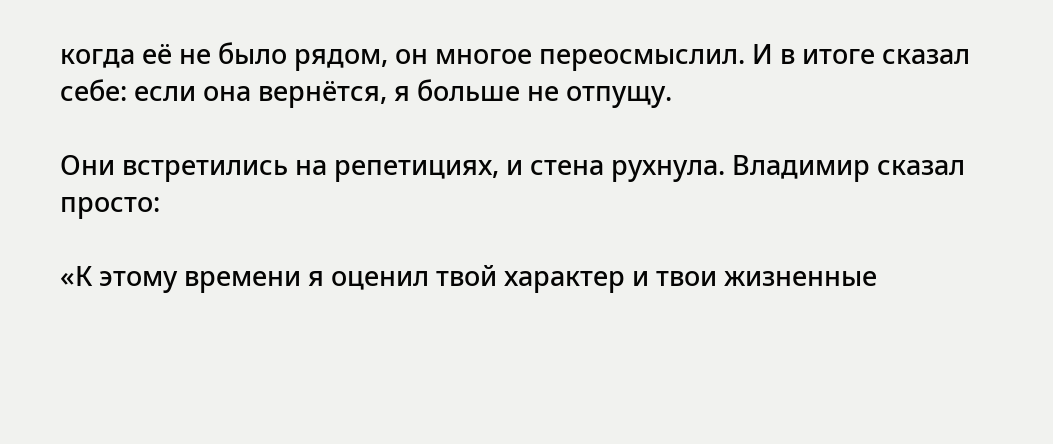когда её не было рядом, он многое переосмыслил. И в итоге сказал себе: если она вернётся, я больше не отпущу.

Они встретились на репетициях, и стена рухнула. Владимир сказал просто:

«К этому времени я оценил твой характер и твои жизненные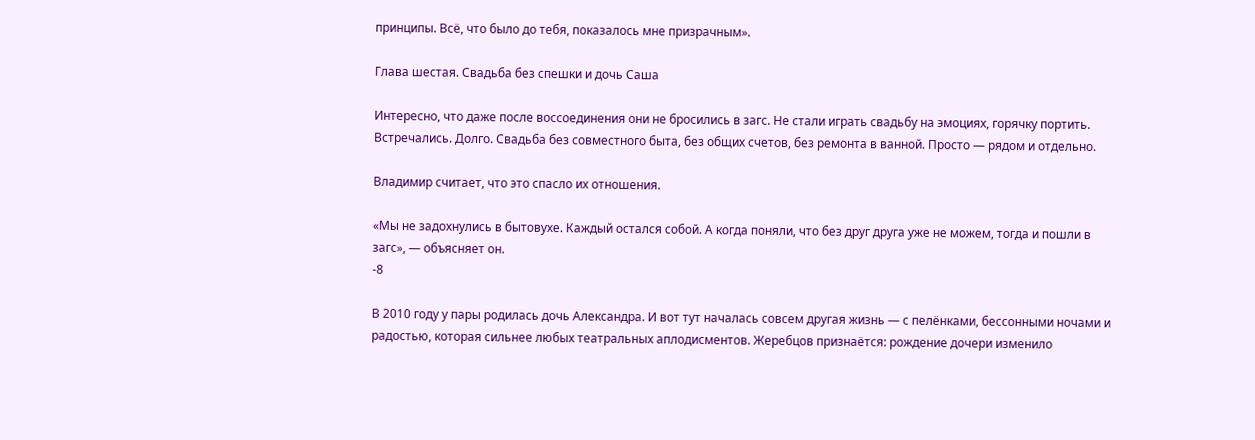принципы. Всё, что было до тебя, показалось мне призрачным».

Глава шестая. Свадьба без спешки и дочь Саша

Интересно, что даже после воссоединения они не бросились в загс. Не стали играть свадьбу на эмоциях, горячку портить. Встречались. Долго. Свадьба без совместного быта, без общих счетов, без ремонта в ванной. Просто — рядом и отдельно.

Владимир считает, что это спасло их отношения.

«Мы не задохнулись в бытовухе. Каждый остался собой. А когда поняли, что без друг друга уже не можем, тогда и пошли в загс», — объясняет он.
-8

В 2010 году у пары родилась дочь Александра. И вот тут началась совсем другая жизнь — с пелёнками, бессонными ночами и радостью, которая сильнее любых театральных аплодисментов. Жеребцов признаётся: рождение дочери изменило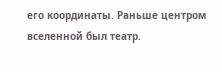его координаты. Раньше центром вселенной был театр.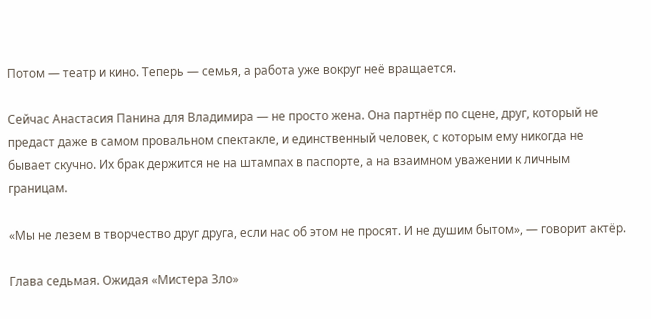Потом — театр и кино. Теперь — семья, а работа уже вокруг неё вращается.

Сейчас Анастасия Панина для Владимира — не просто жена. Она партнёр по сцене, друг, который не предаст даже в самом провальном спектакле, и единственный человек, с которым ему никогда не бывает скучно. Их брак держится не на штампах в паспорте, а на взаимном уважении к личным границам.

«Мы не лезем в творчество друг друга, если нас об этом не просят. И не душим бытом», — говорит актёр.

Глава седьмая. Ожидая «Мистера Зло»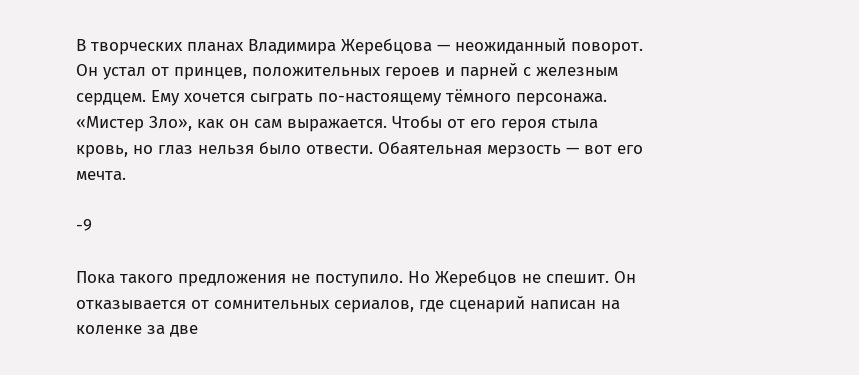В творческих планах Владимира Жеребцова — неожиданный поворот. Он устал от принцев, положительных героев и парней с железным сердцем. Ему хочется сыграть по-настоящему тёмного персонажа. «Мистер Зло», как он сам выражается. Чтобы от его героя стыла кровь, но глаз нельзя было отвести. Обаятельная мерзость — вот его мечта.

-9

Пока такого предложения не поступило. Но Жеребцов не спешит. Он отказывается от сомнительных сериалов, где сценарий написан на коленке за две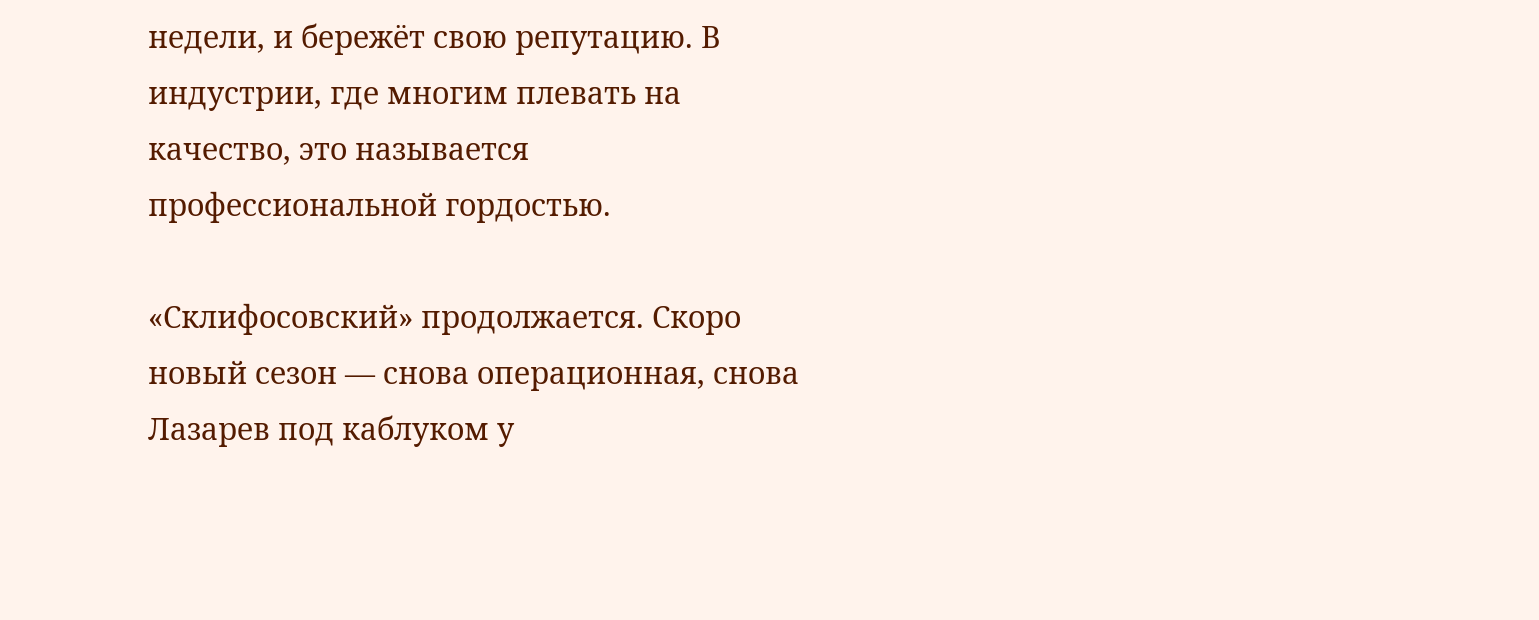недели, и бережёт свою репутацию. В индустрии, где многим плевать на качество, это называется профессиональной гордостью.

«Склифосовский» продолжается. Скоро новый сезон — снова операционная, снова Лазарев под каблуком у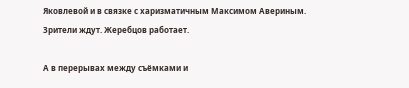Яковлевой и в связке с харизматичным Максимом Авериным. Зрители ждут. Жеребцов работает.

А в перерывах между съёмками и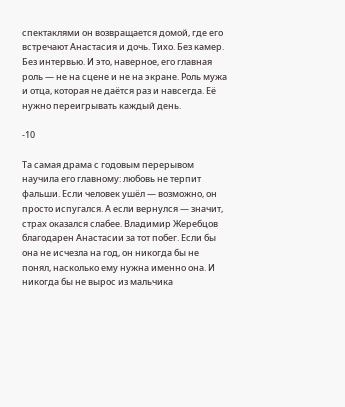спектаклями он возвращается домой, где его встречают Анастасия и дочь. Тихо. Без камер. Без интервью. И это, наверное, его главная роль — не на сцене и не на экране. Роль мужа и отца, которая не даётся раз и навсегда. Её нужно переигрывать каждый день.

-10

Та самая драма с годовым перерывом научила его главному: любовь не терпит фальши. Если человек ушёл — возможно, он просто испугался. А если вернулся — значит, страх оказался слабее. Владимир Жеребцов благодарен Анастасии за тот побег. Если бы она не исчезла на год, он никогда бы не понял, насколько ему нужна именно она. И никогда бы не вырос из мальчика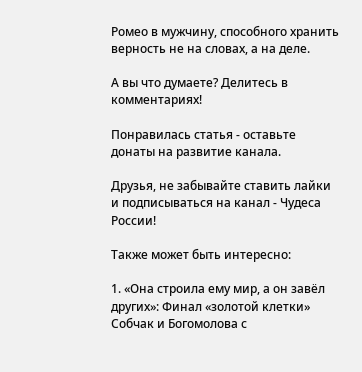Ромео в мужчину, способного хранить верность не на словах, а на деле.

А вы что думаете? Делитесь в комментариях!

Понравилась статья - оставьте донаты на развитие канала.

Друзья, не забывайте ставить лайки и подписываться на канал - Чудеса России!

Также может быть интересно:

1. «Она строила ему мир, а он завёл других»: Финал «золотой клетки» Собчак и Богомолова с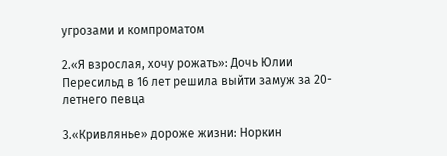угрозами и компроматом

2.«Я взрослая, хочу рожать»: Дочь Юлии Пересильд в 16 лет решила выйти замуж за 20-летнего певца

3.«Кривлянье» дороже жизни: Норкин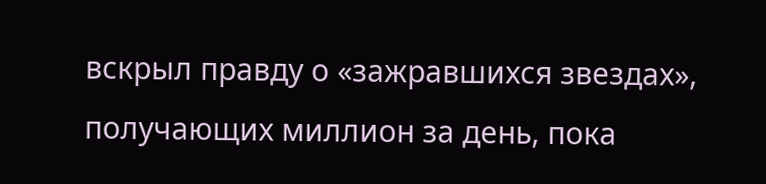вскрыл правду о «зажравшихся звездах», получающих миллион за день, пока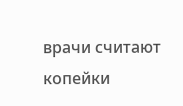врачи считают копейки